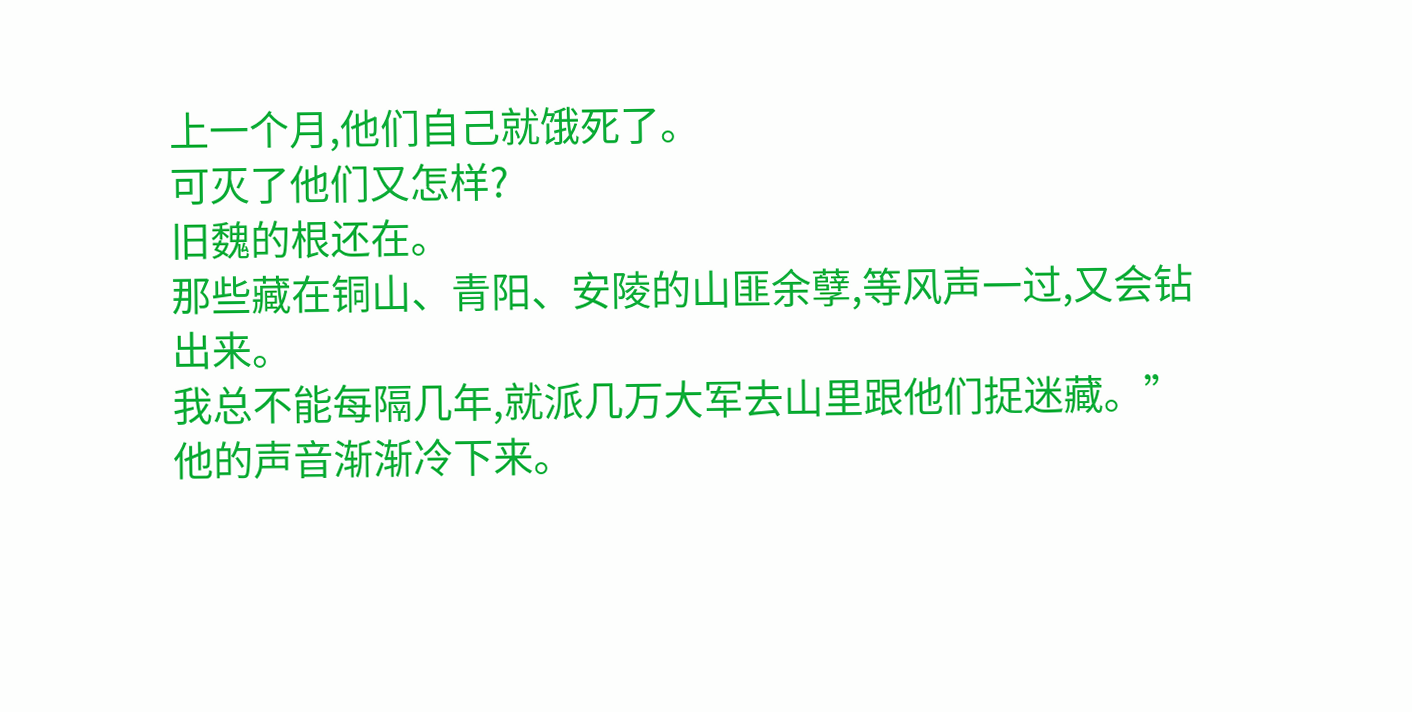上一个月,他们自己就饿死了。
可灭了他们又怎样?
旧魏的根还在。
那些藏在铜山、青阳、安陵的山匪余孽,等风声一过,又会钻出来。
我总不能每隔几年,就派几万大军去山里跟他们捉迷藏。”
他的声音渐渐冷下来。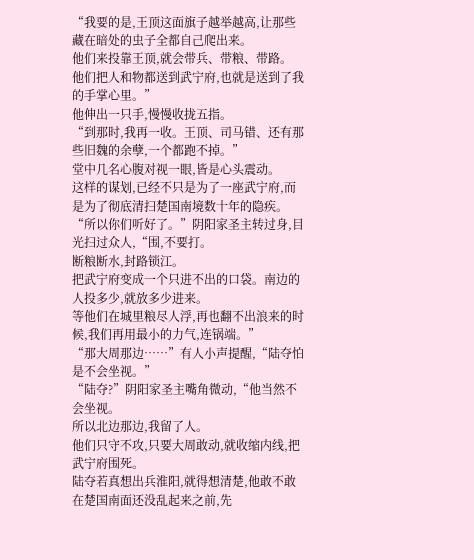“我要的是,王顶这面旗子越举越高,让那些藏在暗处的虫子全都自己爬出来。
他们来投靠王顶,就会带兵、带粮、带路。
他们把人和物都送到武宁府,也就是送到了我的手掌心里。”
他伸出一只手,慢慢收拢五指。
“到那时,我再一收。王顶、司马错、还有那些旧魏的余孽,一个都跑不掉。”
堂中几名心腹对视一眼,皆是心头震动。
这样的谋划,已经不只是为了一座武宁府,而是为了彻底清扫楚国南境数十年的隐疾。
“所以你们听好了。”阴阳家圣主转过身,目光扫过众人,“围,不要打。
断粮断水,封路锁江。
把武宁府变成一个只进不出的口袋。南边的人投多少,就放多少进来。
等他们在城里粮尽人浮,再也翻不出浪来的时候,我们再用最小的力气,连锅端。”
“那大周那边……”有人小声提醒,“陆夺怕是不会坐视。”
“陆夺?”阴阳家圣主嘴角微动,“他当然不会坐视。
所以北边那边,我留了人。
他们只守不攻,只要大周敢动,就收缩内线,把武宁府围死。
陆夺若真想出兵淮阳,就得想清楚,他敢不敢在楚国南面还没乱起来之前,先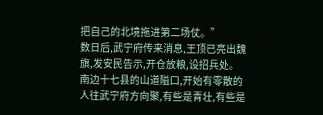把自己的北境拖进第二场仗。”
数日后,武宁府传来消息,王顶已亮出魏旗,发安民告示,开仓放粮,设招兵处。
南边十七县的山道隘口,开始有零散的人往武宁府方向聚,有些是青壮,有些是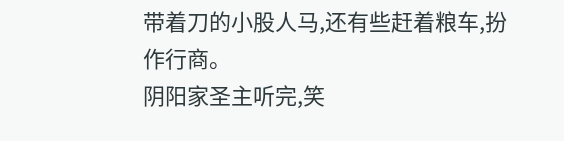带着刀的小股人马,还有些赶着粮车,扮作行商。
阴阳家圣主听完,笑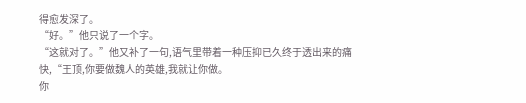得愈发深了。
“好。”他只说了一个字。
“这就对了。”他又补了一句,语气里带着一种压抑已久终于透出来的痛快,“王顶,你要做魏人的英雄,我就让你做。
你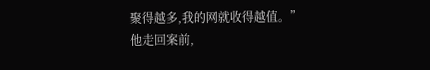聚得越多,我的网就收得越值。”
他走回案前,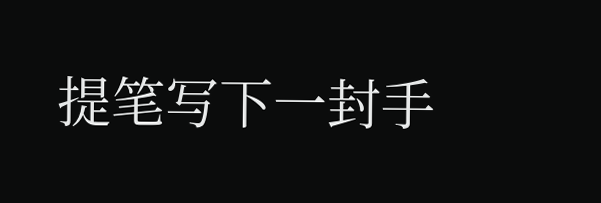提笔写下一封手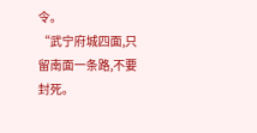令。
“武宁府城四面,只留南面一条路,不要封死。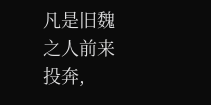凡是旧魏之人前来投奔,